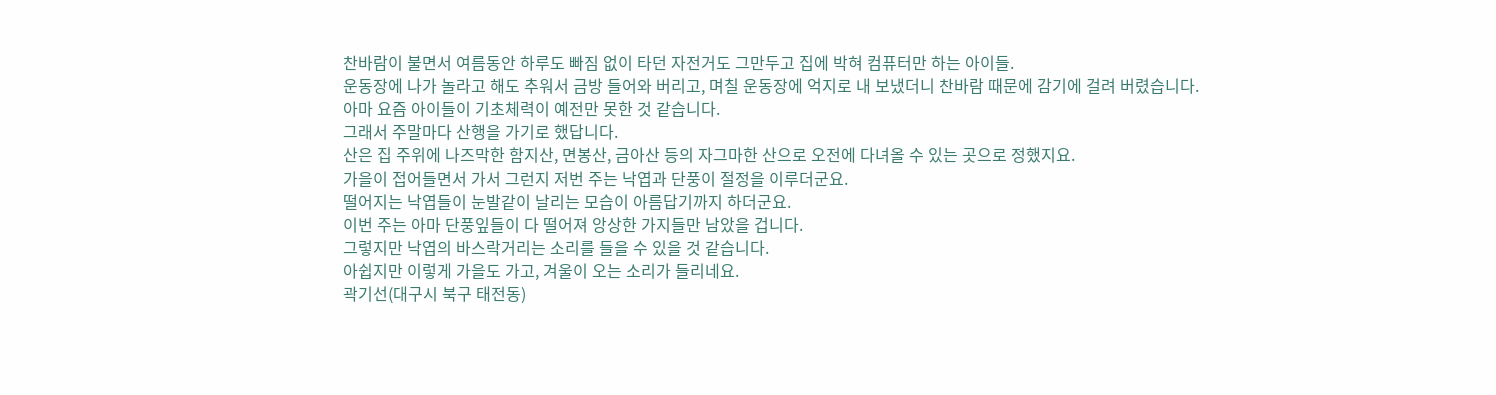찬바람이 불면서 여름동안 하루도 빠짐 없이 타던 자전거도 그만두고 집에 박혀 컴퓨터만 하는 아이들.
운동장에 나가 놀라고 해도 추워서 금방 들어와 버리고, 며칠 운동장에 억지로 내 보냈더니 찬바람 때문에 감기에 걸려 버렸습니다.
아마 요즘 아이들이 기초체력이 예전만 못한 것 같습니다.
그래서 주말마다 산행을 가기로 했답니다.
산은 집 주위에 나즈막한 함지산, 면봉산, 금아산 등의 자그마한 산으로 오전에 다녀올 수 있는 곳으로 정했지요.
가을이 접어들면서 가서 그런지 저번 주는 낙엽과 단풍이 절정을 이루더군요.
떨어지는 낙엽들이 눈발같이 날리는 모습이 아름답기까지 하더군요.
이번 주는 아마 단풍잎들이 다 떨어져 앙상한 가지들만 남았을 겁니다.
그렇지만 낙엽의 바스락거리는 소리를 들을 수 있을 것 같습니다.
아쉽지만 이렇게 가을도 가고, 겨울이 오는 소리가 들리네요.
곽기선(대구시 북구 태전동)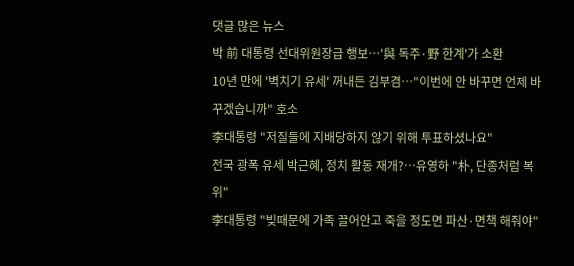댓글 많은 뉴스
박 前 대통령 선대위원장급 행보…'與 독주·野 한계'가 소환
10년 만에 '벽치기 유세' 꺼내든 김부겸…"이번에 안 바꾸면 언제 바꾸겠습니까" 호소
李대통령 "저질들에 지배당하지 않기 위해 투표하셨나요"
전국 광폭 유세 박근혜, 정치 활동 재개?…유영하 "朴, 단종처럼 복위"
李대통령 "빚때문에 가족 끌어안고 죽을 정도면 파산·면책 해줘야"